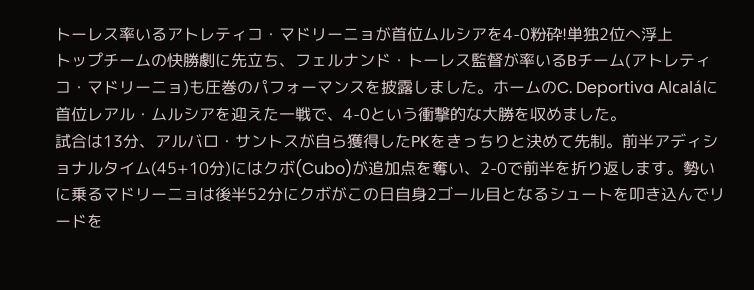トーレス率いるアトレティコ・マドリーニョが首位ムルシアを4-0粉砕!単独2位へ浮上
トップチームの快勝劇に先立ち、フェルナンド・トーレス監督が率いるBチーム(アトレティコ・マドリーニョ)も圧巻のパフォーマンスを披露しました。ホームのC. Deportiva Alcaláに首位レアル・ムルシアを迎えた一戦で、4-0という衝撃的な大勝を収めました。
試合は13分、アルバロ・サントスが自ら獲得したPKをきっちりと決めて先制。前半アディショナルタイム(45+10分)にはクボ(Cubo)が追加点を奪い、2-0で前半を折り返します。勢いに乗るマドリーニョは後半52分にクボがこの日自身2ゴール目となるシュートを叩き込んでリードを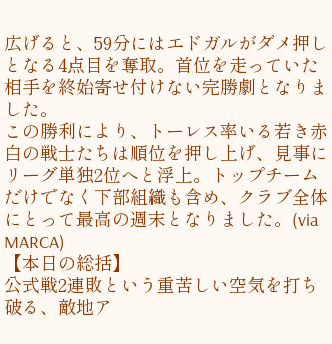広げると、59分にはエドガルがダメ押しとなる4点目を奪取。首位を走っていた相手を終始寄せ付けない完勝劇となりました。
この勝利により、トーレス率いる若き赤白の戦士たちは順位を押し上げ、見事にリーグ単独2位へと浮上。トップチームだけでなく下部組織も含め、クラブ全体にとって最高の週末となりました。(via MARCA)
【本日の総括】
公式戦2連敗という重苦しい空気を打ち破る、敵地ア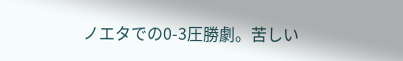ノエタでの0-3圧勝劇。苦しい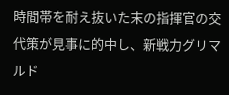時間帯を耐え抜いた末の指揮官の交代策が見事に的中し、新戦力グリマルド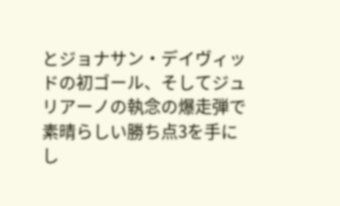とジョナサン・デイヴィッドの初ゴール、そしてジュリアーノの執念の爆走弾で素晴らしい勝ち点3を手にし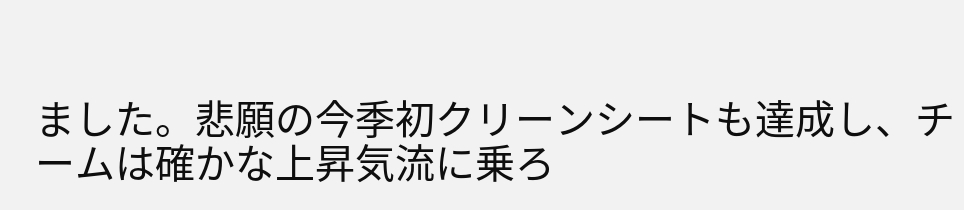ました。悲願の今季初クリーンシートも達成し、チームは確かな上昇気流に乗ろ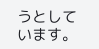うとしています。